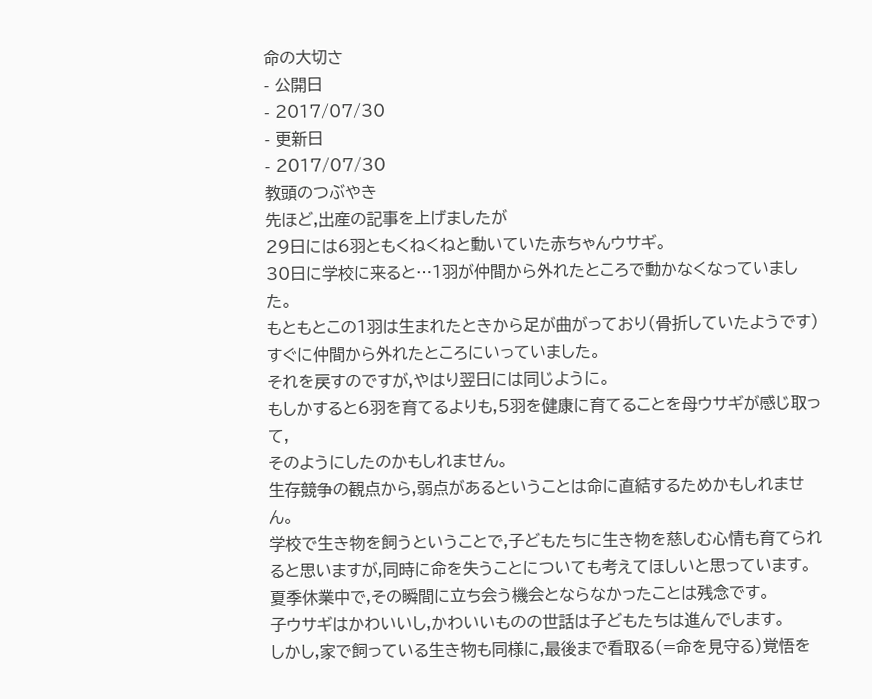命の大切さ
- 公開日
- 2017/07/30
- 更新日
- 2017/07/30
教頭のつぶやき
先ほど,出産の記事を上げましたが
29日には6羽ともくねくねと動いていた赤ちゃんウサギ。
30日に学校に来ると…1羽が仲間から外れたところで動かなくなっていました。
もともとこの1羽は生まれたときから足が曲がっており(骨折していたようです)
すぐに仲間から外れたところにいっていました。
それを戻すのですが,やはり翌日には同じように。
もしかすると6羽を育てるよりも,5羽を健康に育てることを母ウサギが感じ取って,
そのようにしたのかもしれません。
生存競争の観点から,弱点があるということは命に直結するためかもしれません。
学校で生き物を飼うということで,子どもたちに生き物を慈しむ心情も育てられると思いますが,同時に命を失うことについても考えてほしいと思っています。
夏季休業中で,その瞬間に立ち会う機会とならなかったことは残念です。
子ウサギはかわいいし,かわいいものの世話は子どもたちは進んでします。
しかし,家で飼っている生き物も同様に,最後まで看取る(=命を見守る)覚悟を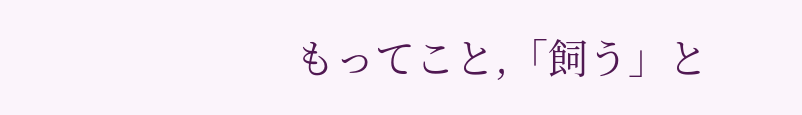もってこと,「飼う」と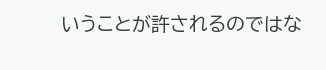いうことが許されるのではな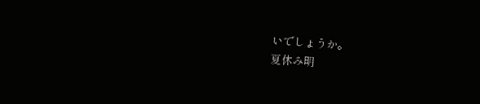いでしょうか。
夏休み明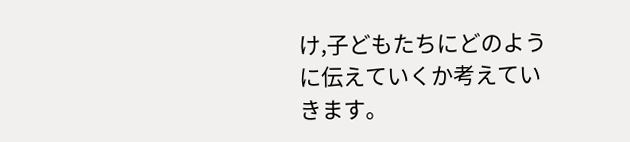け,子どもたちにどのように伝えていくか考えていきます。